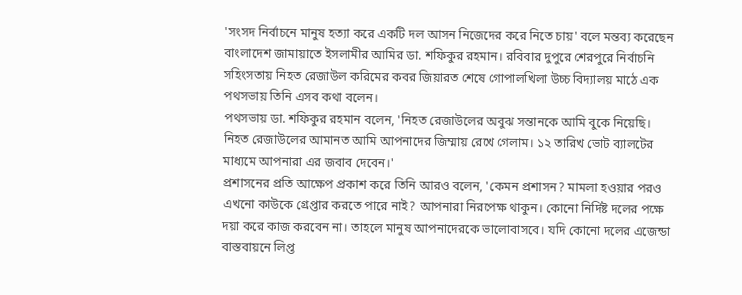'সংসদ নির্বাচনে মানুষ হত্যা করে একটি দল আসন নিজেদের করে নিতে চায়' বলে মন্তব্য করেছেন বাংলাদেশ জামায়াতে ইসলামীর আমির ডা. শফিকুর রহমান। রবিবার দুপুরে শেরপুরে নির্বাচনি সহিংসতায় নিহত রেজাউল করিমের কবর জিয়ারত শেষে গোপালখিলা উচ্চ বিদ্যালয় মাঠে এক পথসভায় তিনি এসব কথা বলেন।
পথসভায় ডা. শফিকুর রহমান বলেন, 'নিহত রেজাউলের অবুঝ সন্তানকে আমি বুকে নিয়েছি। নিহত রেজাউলের আমানত আমি আপনাদের জিম্মায় রেখে গেলাম। ১২ তারিখ ভোট ব্যালটের মাধ্যমে আপনারা এর জবাব দেবেন।'
প্রশাসনের প্রতি আক্ষেপ প্রকাশ করে তিনি আরও বলেন, 'কেমন প্রশাসন? মামলা হওয়ার পরও এখনো কাউকে গ্রেপ্তার করতে পারে নাই? আপনারা নিরপেক্ষ থাকুন। কোনো নির্দিষ্ট দলের পক্ষে দয়া করে কাজ করবেন না। তাহলে মানুষ আপনাদেরকে ভালোবাসবে। যদি কোনো দলের এজেন্ডা বাস্তবায়নে লিপ্ত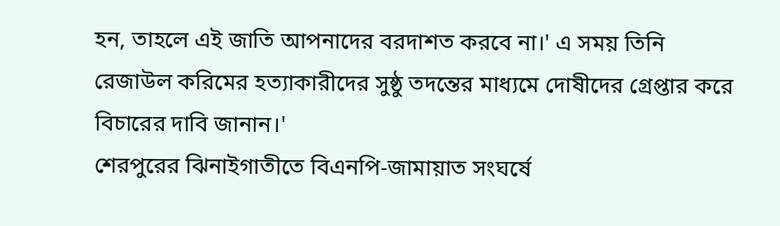হন, তাহলে এই জাতি আপনাদের বরদাশত করবে না।' এ সময় তিনি রেজাউল করিমের হত্যাকারীদের সুষ্ঠু তদন্তের মাধ্যমে দোষীদের গ্রেপ্তার করে বিচারের দাবি জানান।'
শেরপুরের ঝিনাইগাতীতে বিএনপি-জামায়াত সংঘর্ষে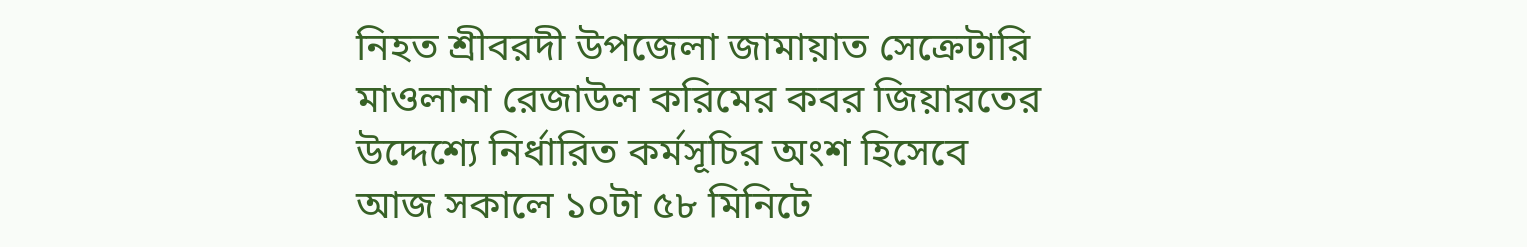নিহত শ্রীবরদী উপজেলা জামায়াত সেক্রেটারি মাওলানা রেজাউল করিমের কবর জিয়ারতের উদ্দেশ্যে নির্ধারিত কর্মসূচির অংশ হিসেবে আজ সকালে ১০টা ৫৮ মিনিটে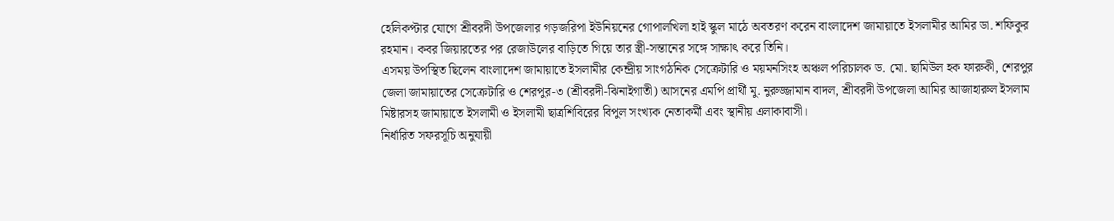হেলিকপ্টার যোগে শ্রীবরদী উপজেলার গড়জরিপা ইউনিয়নের গোপালখিলা হাই স্কুল মাঠে অবতরণ করেন বাংলাদেশ জামায়াতে ইসলামীর আমির ডা. শফিকুর রহমান। কবর জিয়ারতের পর রেজাউলের বাড়িতে গিয়ে তার স্ত্রী-সন্তানের সঙ্গে সাক্ষাৎ করে তিনি।
এসময় উপস্থিত ছিলেন বাংলাদেশ জামায়াতে ইসলামীর কেন্দ্রীয় সাংগঠনিক সেক্রেটারি ও ময়মনসিংহ অঞ্চল পরিচালক ড. মো. ছামিউল হক ফারুকী, শেরপুর জেলা জামায়াতের সেক্রেটারি ও শেরপুর-৩ (শ্রীবরদী-ঝিনাইগাতী) আসনের এমপি প্রার্থী মু. নুরুজ্জামান বাদল, শ্রীবরদী উপজেলা আমির আজাহারুল ইসলাম মিষ্টারসহ জামায়াতে ইসলামী ও ইসলামী ছাত্রশিবিরের বিপুল সংখ্যক নেতাকর্মী এবং স্থানীয় এলাকাবাসী।
নির্ধারিত সফরসূচি অনুযায়ী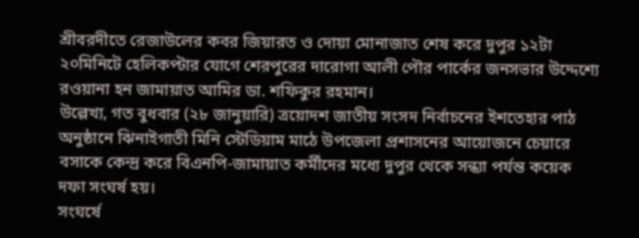শ্রীবরদীতে রেজাউলের কবর জিয়ারত ও দোয়া মোনাজাত শেষ করে দুপুর ১২টা ২০মিনিটে হেলিকপ্টার যোগে শেরপুরের দারোগা আলী পৌর পার্কের জনসভার উদ্দেশ্যে রওয়ানা হন জামায়াত আমির ডা. শফিকুর রহমান।
উল্লেখ্য, গত বুধবার (২৮ জানুয়ারি) ত্রয়োদশ জাতীয় সংসদ নির্বাচনের ইশতেহার পাঠ অনুষ্ঠানে ঝিনাইগাতী মিনি স্টেডিয়াম মাঠে উপজেলা প্রশাসনের আয়োজনে চেয়ারে বসাকে কেন্দ্র করে বিএনপি-জামায়াত কর্মীদের মধ্যে দুপুর থেকে সন্ধ্যা পর্যন্ত কয়েক দফা সংঘর্ষ হয়।
সংঘর্ষে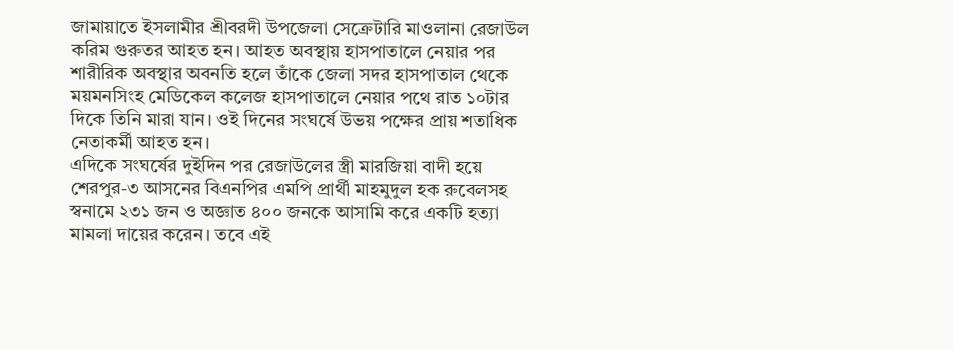জামায়াতে ইসলামীর শ্রীবরদী উপজেলা সেক্রেটারি মাওলানা রেজাউল করিম গুরুতর আহত হন। আহত অবস্থায় হাসপাতালে নেয়ার পর শারীরিক অবস্থার অবনতি হলে তাঁকে জেলা সদর হাসপাতাল থেকে ময়মনসিংহ মেডিকেল কলেজ হাসপাতালে নেয়ার পথে রাত ১০টার দিকে তিনি মারা যান। ওই দিনের সংঘর্ষে উভয় পক্ষের প্রায় শতাধিক নেতাকর্মী আহত হন।
এদিকে সংঘর্ষের দুইদিন পর রেজাউলের স্ত্রী মারজিয়া বাদী হয়ে শেরপুর-৩ আসনের বিএনপির এমপি প্রার্থী মাহমুদুল হক রুবেলসহ স্বনামে ২৩১ জন ও অজ্ঞাত ৪০০ জনকে আসামি করে একটি হত্যা মামলা দায়ের করেন। তবে এই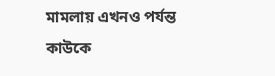মামলায় এখনও পর্যন্ত কাউকে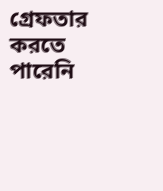গ্রেফতার করতে পারেনি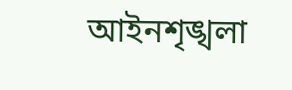আইনশৃঙ্খলা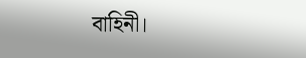বাহিনী।